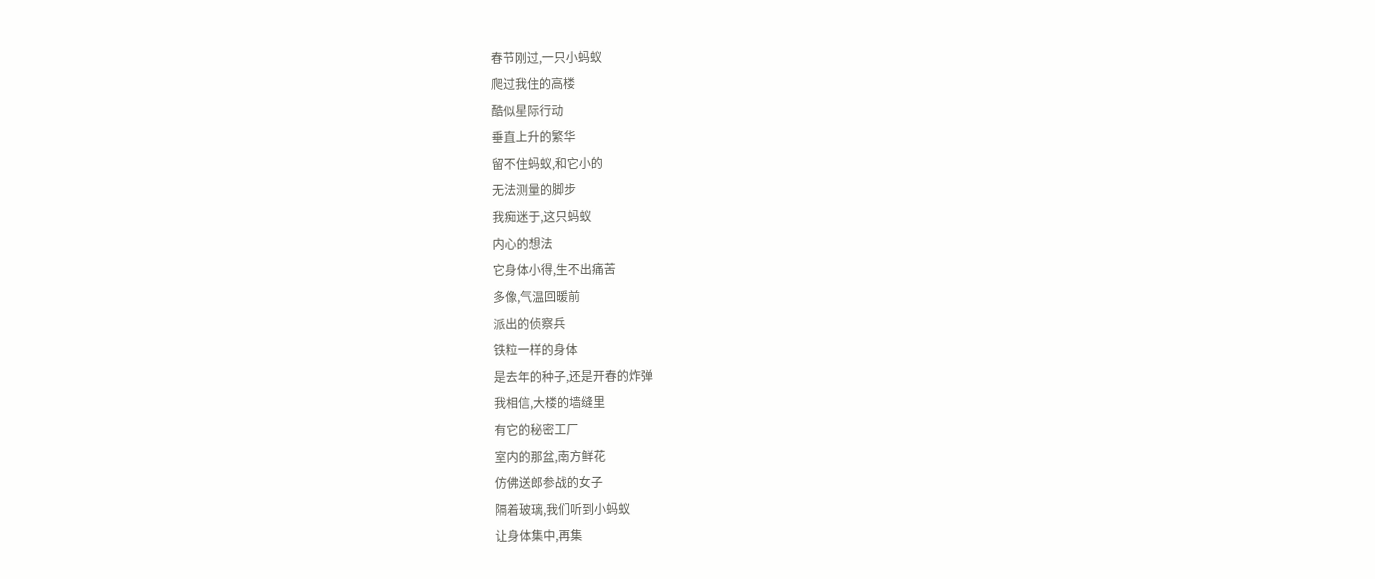春节刚过,一只小蚂蚁
爬过我住的高楼
酷似星际行动
垂直上升的繁华
留不住蚂蚁,和它小的
无法测量的脚步
我痴迷于,这只蚂蚁
内心的想法
它身体小得,生不出痛苦
多像,气温回暖前
派出的侦察兵
铁粒一样的身体
是去年的种子,还是开春的炸弹
我相信,大楼的墙缝里
有它的秘密工厂
室内的那盆,南方鲜花
仿佛送郎参战的女子
隔着玻璃,我们听到小蚂蚁
让身体集中,再集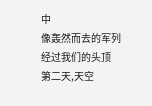中
像轰然而去的军列
经过我们的头顶
第二天,天空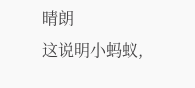晴朗
这说明小蚂蚁,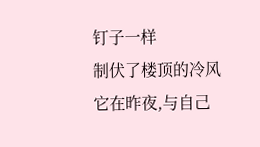钉子一样
制伏了楼顶的冷风
它在昨夜,与自己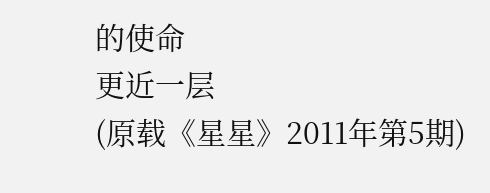的使命
更近一层
(原载《星星》2011年第5期)